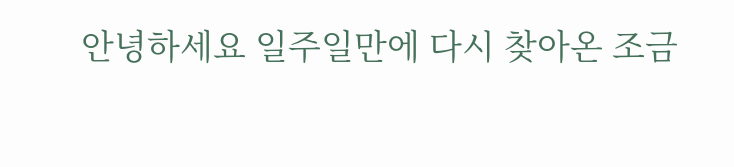안녕하세요 일주일만에 다시 찾아온 조금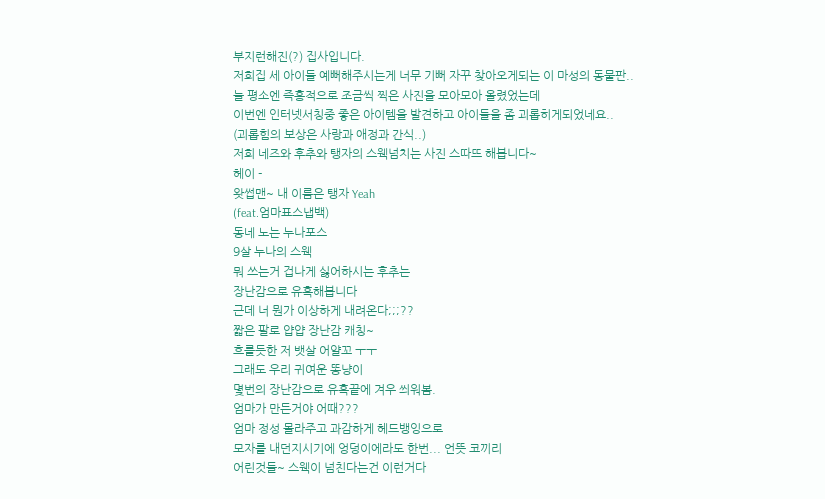부지런해진(?) 집사입니다.
저희집 세 아이들 예뻐해주시는게 너무 기뻐 자꾸 찾아오게되는 이 마성의 동물판..
늘 평소엔 즉흥적으로 조금씩 찍은 사진을 모아모아 올렸었는데
이번엔 인터넷서칭중 좋은 아이템을 발견하고 아이들을 좀 괴롭히게되었네요..
(괴롭힘의 보상은 사랑과 애정과 간식..)
저희 네즈와 후추와 탱자의 스웩넘치는 사진 스따뜨 해봅니다~
헤이 -
왓썹맨~ 내 이름은 탱자 Yeah
(feat.엄마표스냅백)
동네 노는 누나포스
9살 누나의 스웩
뭐 쓰는거 겁나게 싫어하시는 후추는
장난감으로 유혹해봅니다
근데 너 뭔가 이상하게 내려온다;;;??
짧은 팔로 얍얍 장난감 캐칭~
흐를듯한 저 뱃살 어얄꼬 ㅜㅜ
그래도 우리 귀여운 똥냥이
몇번의 장난감으로 유혹끝에 겨우 씌워봄.
엄마가 만든거야 어때???
엄마 정성 몰라주고 과감하게 헤드뱅잉으로
모자를 내던지시기에 엉덩이에라도 한번... 언뜻 코끼리
어린것들~ 스웩이 넘친다는건 이런거다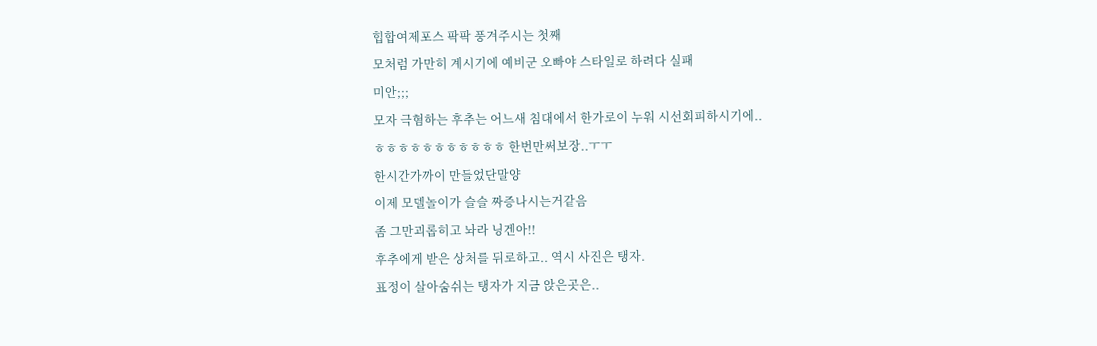힙합여제포스 팍팍 풍겨주시는 첫째
모처럼 가만히 계시기에 예비군 오빠야 스타일로 하려다 실패
미안;;;
모자 극혐하는 후추는 어느새 침대에서 한가로이 누워 시선회피하시기에..
ㅎㅎㅎㅎㅎㅎㅎㅎㅎㅎㅎ 한번만써보장..ㅜㅜ
한시간가까이 만들었단말양
이제 모델놀이가 슬슬 짜증나시는거같음
좀 그만괴롭히고 놔라 닝겐아!!
후추에게 받은 상처를 뒤로하고.. 역시 사진은 탱자.
표정이 살아숨쉬는 탱자가 지금 앉은곳은..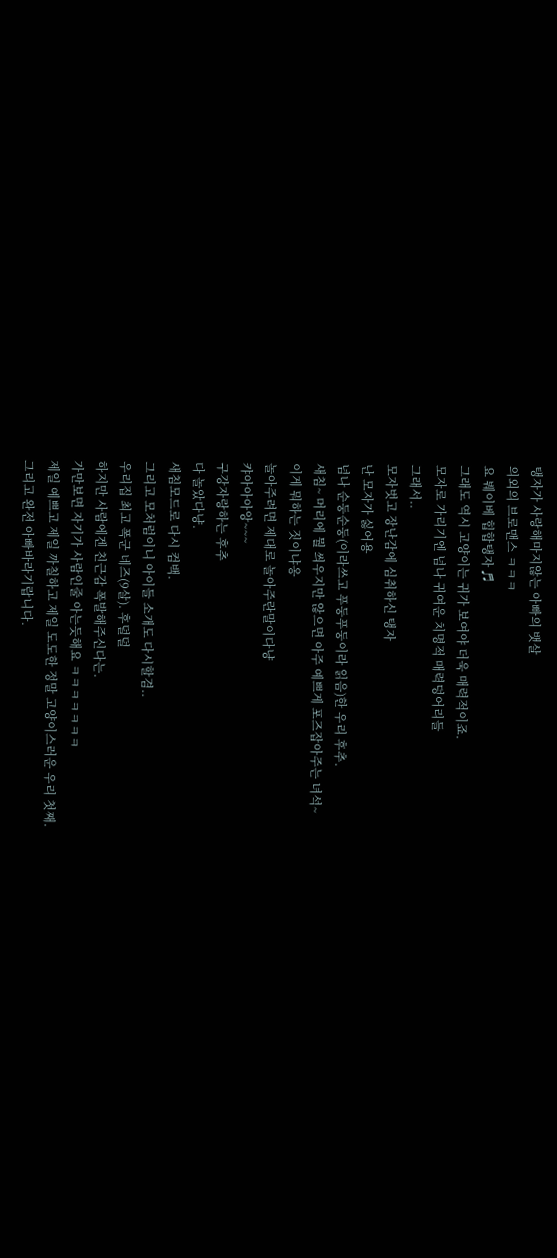탱자가 사랑해마지않는 아빠의 뱃살
의외의 브로맨스 ㅋㅋㅋ
요 붸이베 힙합탱자 ♬
그래도 역시 고양이는 귀가 보여야 더욱 매력적이죠.
모자로 가리기엔 넘나 귀여운 치명적 매력덩어리들
그래서..
모자벗고 장난감에 심취하신 탱자
난 모자가 싫어용
넘나 순둥순둥(이라쓰고 푸둥푸둥이라 읽음)한 우리 후추.
새침~ 머리에 뭘 씌우지만 않으면 아주 예쁘게 포즈잡아주는 녀석~
이게 뭐하는 짓이냐옹
놀아주려면 제대로 놀아주란말이다냥
캬아아아앙~~~
구강자랑하는 후추
다 놀았다냥.
새침모드로 다시 컴백.
그리고 모처럼이니 아이들 소개도 다시할겸..
우리집 최고 폭군 네즈(9살). 후덜덜
하지만 사람에겐 친근감 폭발해주신다는.
가만보면 자기가 사람인줄 아는듯해요 ㅋㅋㅋㅋㅋㅋㅋ
제일 예쁘고 제일 까칠하고 제일 도도한 정말 고양이스러운 우리 첫째.
그리고 완전 아빠바라기랍니다.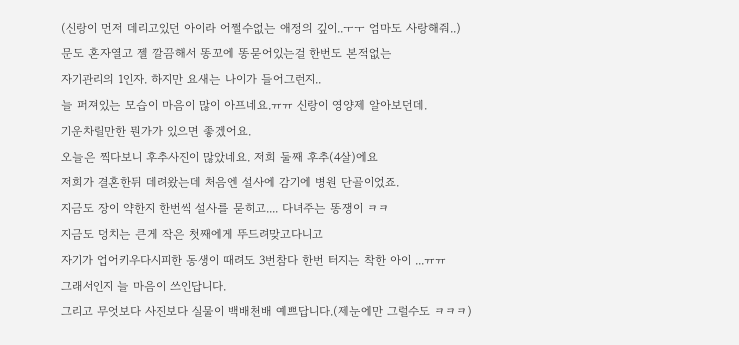(신랑이 먼저 데리고있던 아이라 어쩔수없는 애정의 깊이..ㅜㅜ 엄마도 사랑해줘..)
문도 혼자열고 젤 깔끔해서 똥꼬에 똥묻어있는걸 한번도 본적없는
자기관리의 1인자. 하지만 요새는 나이가 들어그런지..
늘 퍼져있는 모습이 마음이 많이 아프네요.ㅠㅠ 신랑이 영양제 알아보던데.
기운차릴만한 뭔가가 있으면 좋겠어요.
오늘은 찍다보니 후추사진이 많았네요. 저희 둘째 후추(4살)에요
저희가 결혼한뒤 데려왔는데 처음엔 설사에 감기에 병원 단골이었죠.
지금도 장이 약한지 한번씩 설사를 묻히고.... 다녀주는 똥쟁이 ㅋㅋ
지금도 덩치는 큰게 작은 첫째에게 뚜드려맞고다니고
자기가 업어키우다시피한 동생이 때려도 3번참다 한번 터지는 착한 아이 ...ㅠㅠ
그래서인지 늘 마음이 쓰인답니다.
그리고 무엇보다 사진보다 실물이 백배천배 예쁘답니다.(제눈에만 그럴수도 ㅋㅋㅋ)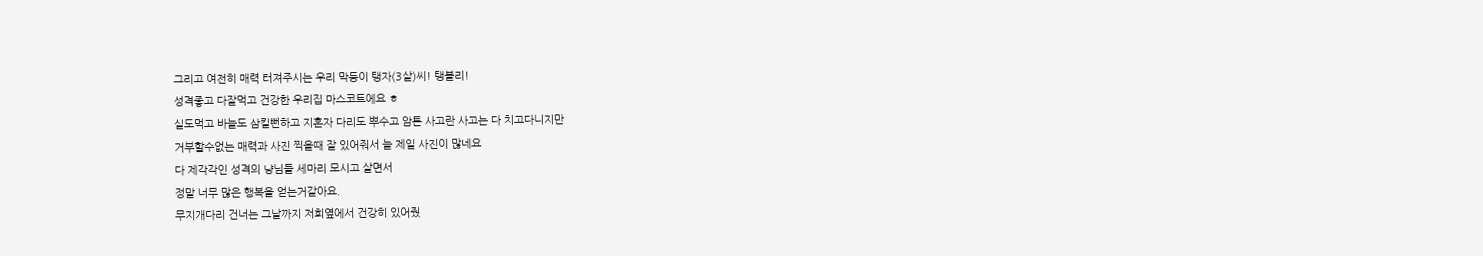그리고 여전히 매력 터져주시는 우리 막둥이 탱자(3살)씨! 탱블리!
성격좋고 다잘먹고 건강한 우리집 마스코트에요 ㅎ
실도먹고 바늘도 삼킬뻔하고 지혼자 다리도 뿌수고 암튼 사고란 사고는 다 치고다니지만
거부할수없는 매력과 사진 찍을때 잘 있어줘서 늘 제일 사진이 많네요
다 제각각인 성격의 냥님들 세마리 모시고 살면서
정말 너무 많은 행복을 얻는거같아요.
무지개다리 건너는 그날까지 저희옆에서 건강히 있어줬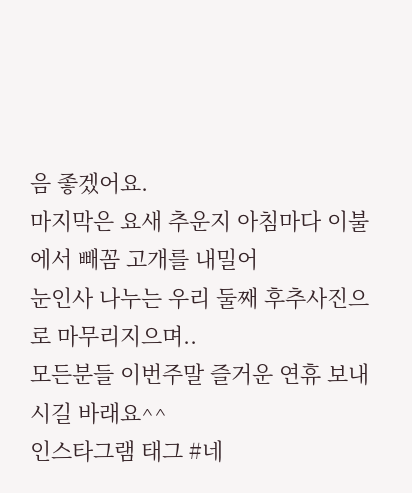음 좋겠어요.
마지막은 요새 추운지 아침마다 이불에서 빼꼼 고개를 내밀어
눈인사 나누는 우리 둘째 후추사진으로 마무리지으며..
모든분들 이번주말 즐거운 연휴 보내시길 바래요^^
인스타그램 태그 #네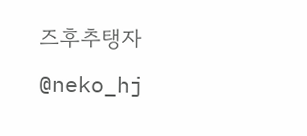즈후추탱자
@neko_hj